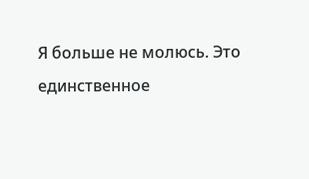Я больше не молюсь. Это единственное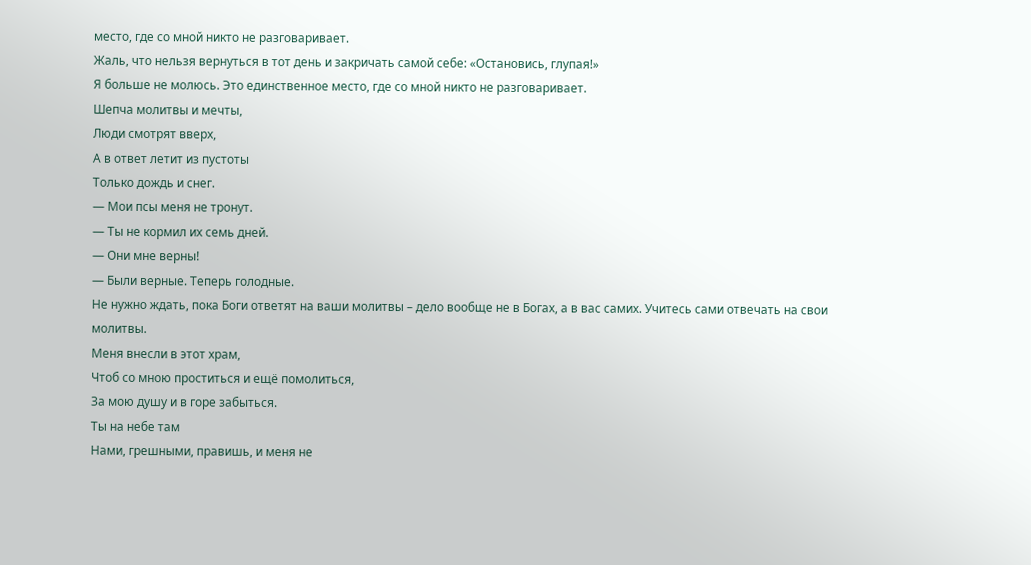место, где со мной никто не разговаривает.
Жаль, что нельзя вернуться в тот день и закричать самой себе: «Остановись, глупая!»
Я больше не молюсь. Это единственное место, где со мной никто не разговаривает.
Шепча молитвы и мечты,
Люди смотрят вверх,
А в ответ летит из пустоты
Только дождь и снег.
— Мои псы меня не тронут.
— Ты не кормил их семь дней.
— Они мне верны!
— Были верные. Теперь голодные.
Не нужно ждать, пока Боги ответят на ваши молитвы – дело вообще не в Богах, а в вас самих. Учитесь сами отвечать на свои молитвы.
Меня внесли в этот храм,
Чтоб со мною проститься и ещё помолиться,
За мою душу и в горе забыться.
Ты на небе там
Нами, грешными, правишь, и меня не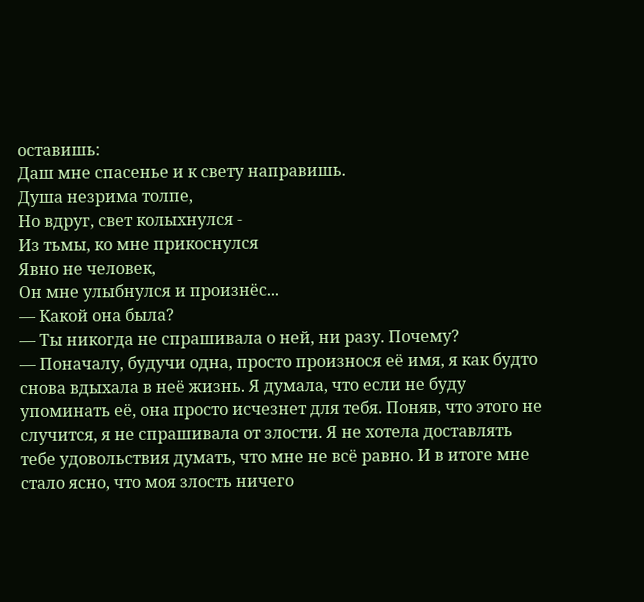оставишь:
Даш мне спасенье и к свету направишь.
Душа незрима толпе,
Но вдруг, свет колыхнулся -
Из тьмы, ко мне прикоснулся
Явно не человек,
Он мне улыбнулся и произнёс...
— Какой она была?
— Ты никогда не спрашивала о ней, ни разу. Почему?
— Поначалу, будучи одна, просто произнося её имя, я как будто снова вдыхала в неё жизнь. Я думала, что если не буду упоминать её, она просто исчезнет для тебя. Поняв, что этого не случится, я не спрашивала от злости. Я не хотела доставлять тебе удовольствия думать, что мне не всё равно. И в итоге мне стало ясно, что моя злость ничего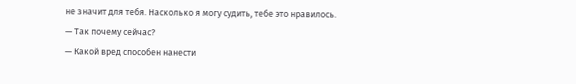не значит для тебя. Насколько я могу судить, тебе это нравилось.
— Так почему сейчас?
— Какой вред способен нанести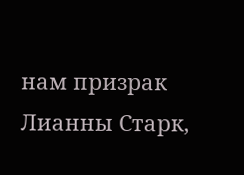нам призрак Лианны Старк,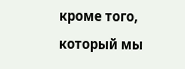кроме того, который мы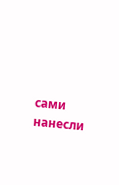сами нанесли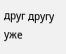друг другу уже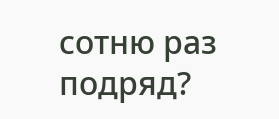сотню раз подряд?